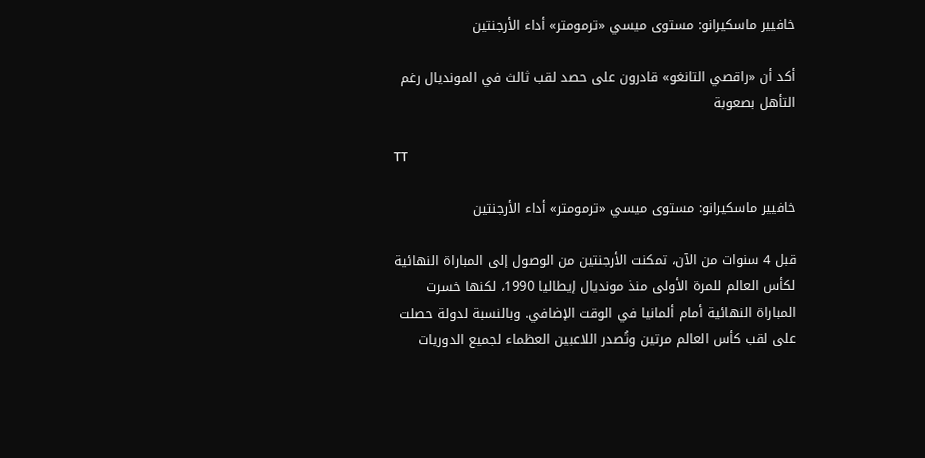خافيير ماسكيرانو: مستوى ميسي «ترمومتر» أداء الأرجنتين

أكد أن «راقصي التانغو» قادرون على حصد لقب ثالث في المونديال رغم التأهل بصعوبة

TT

خافيير ماسكيرانو: مستوى ميسي «ترمومتر» أداء الأرجنتين

قبل 4 سنوات من الآن، تمكنت الأرجنتين من الوصول إلى المباراة النهائية لكأس العالم للمرة الأولى منذ مونديال إيطاليا 1990، لكنها خسرت المباراة النهائية أمام ألمانيا في الوقت الإضافي. وبالنسبة لدولة حصلت على لقب كأس العالم مرتين وتُصدر اللاعبين العظماء لجميع الدوريات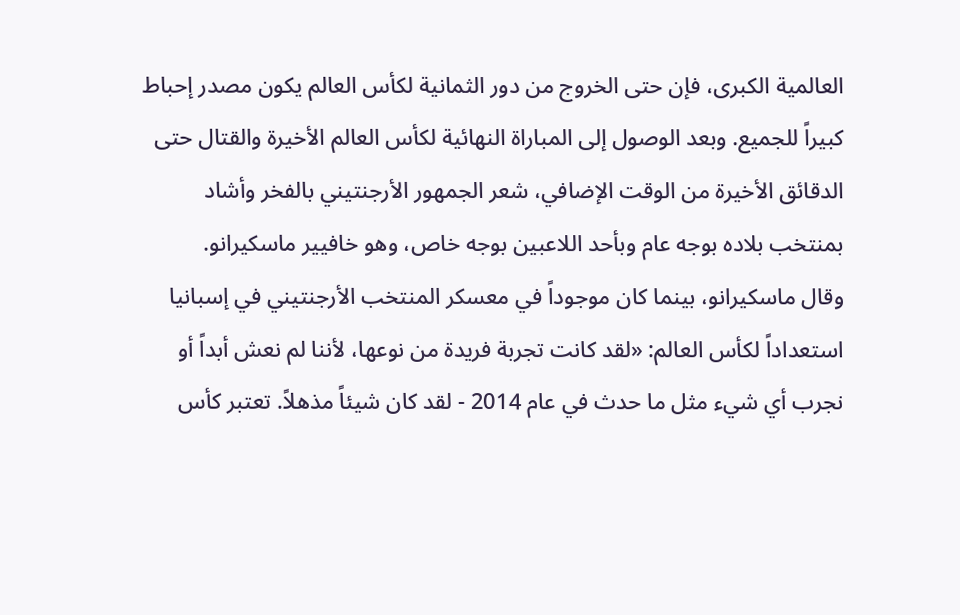العالمية الكبرى، فإن حتى الخروج من دور الثمانية لكأس العالم يكون مصدر إحباط كبيراً للجميع. وبعد الوصول إلى المباراة النهائية لكأس العالم الأخيرة والقتال حتى الدقائق الأخيرة من الوقت الإضافي، شعر الجمهور الأرجنتيني بالفخر وأشاد بمنتخب بلاده بوجه عام وبأحد اللاعبين بوجه خاص، وهو خافيير ماسكيرانو.
وقال ماسكيرانو، بينما كان موجوداً في معسكر المنتخب الأرجنتيني في إسبانيا استعداداً لكأس العالم: «لقد كانت تجربة فريدة من نوعها، لأننا لم نعش أبداً أو نجرب أي شيء مثل ما حدث في عام 2014 - لقد كان شيئاً مذهلاً. تعتبر كأس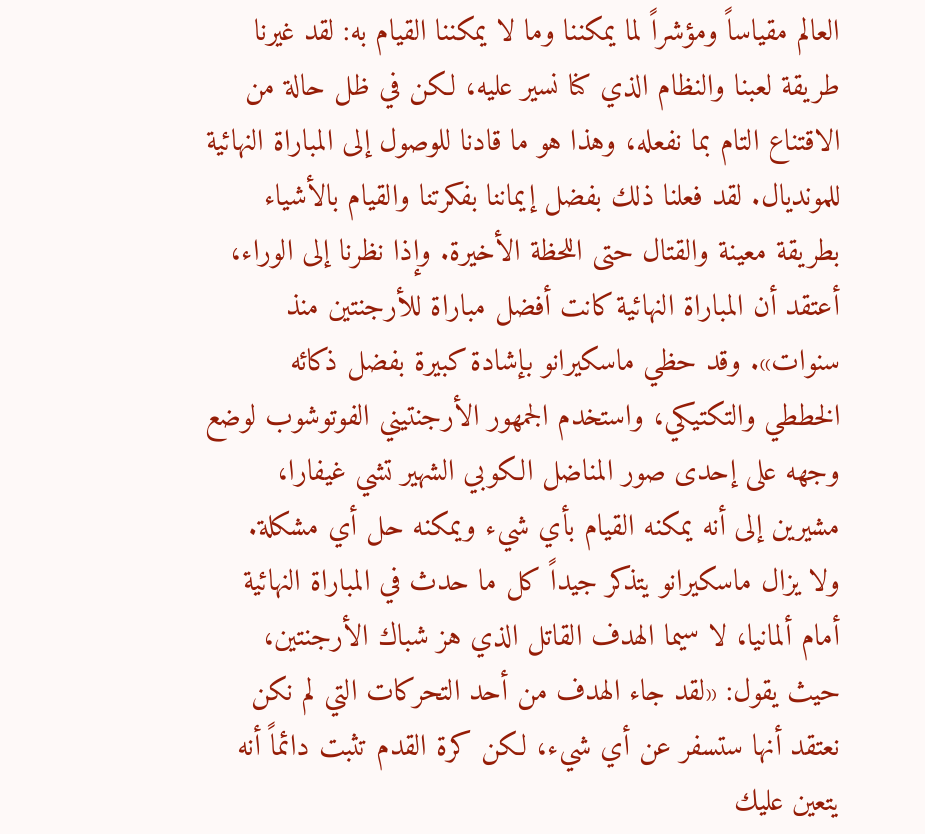العالم مقياساً ومؤشراً لما يمكننا وما لا يمكننا القيام به: لقد غيرنا طريقة لعبنا والنظام الذي كنا نسير عليه، لكن في ظل حالة من الاقتناع التام بما نفعله، وهذا هو ما قادنا للوصول إلى المباراة النهائية للمونديال. لقد فعلنا ذلك بفضل إيماننا بفكرتنا والقيام بالأشياء بطريقة معينة والقتال حتى اللحظة الأخيرة. وإذا نظرنا إلى الوراء، أعتقد أن المباراة النهائية كانت أفضل مباراة للأرجنتين منذ سنوات». وقد حظي ماسكيرانو بإشادة كبيرة بفضل ذكائه الخططي والتكتيكي، واستخدم الجمهور الأرجنتيني الفوتوشوب لوضع وجهه على إحدى صور المناضل الكوبي الشهير تشي غيفارا، مشيرين إلى أنه يمكنه القيام بأي شيء ويمكنه حل أي مشكلة.
ولا يزال ماسكيرانو يتذكر جيداً كل ما حدث في المباراة النهائية أمام ألمانيا، لا سيما الهدف القاتل الذي هز شباك الأرجنتين، حيث يقول: «لقد جاء الهدف من أحد التحركات التي لم نكن نعتقد أنها ستسفر عن أي شيء، لكن كرة القدم تثبت دائماً أنه يتعين عليك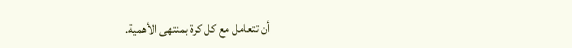أن تتعامل مع كل كرة بمنتهى الأهمية.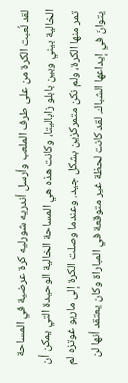لقد لُعبت الكرة من على طرف الملعب وأرسل أندريه شورليه كرة عرضية في المساحة الخالية بيني وبين بابلو زاباليتا، وكانت هذه هي المساحة الخالية الوحيدة التي يمكن أن تمر منها الكرة، ولم نكن متمركزين بشكل جيد. وعندما وصلت الكرة إلى ماريو غوتزه لم يتوانَ في إيداعها الشباك. لقد كانت لحظة غير متوقعة في المباراة وكان يعتقد أنها لن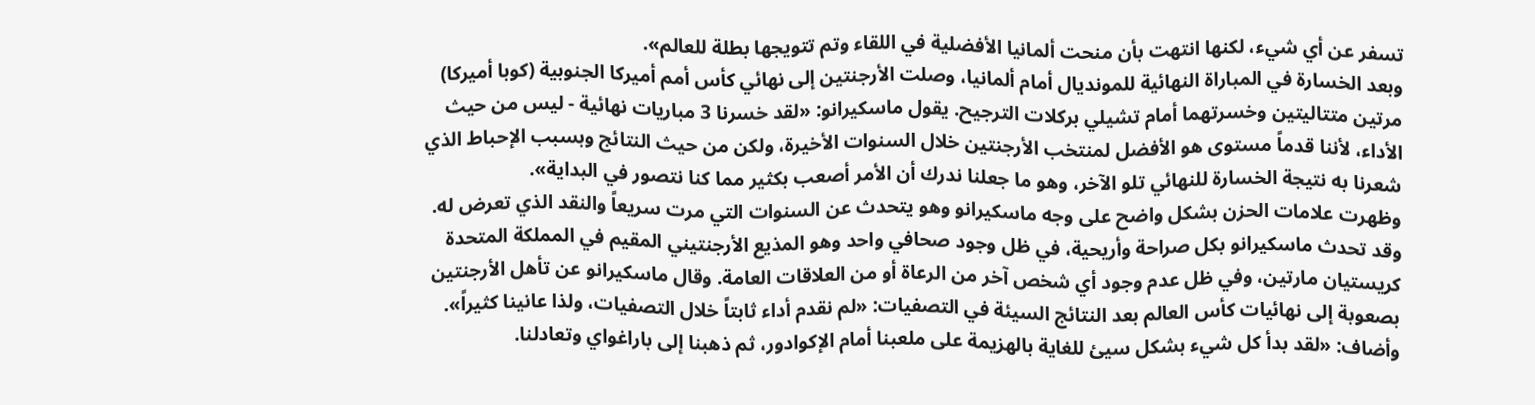تسفر عن أي شيء، لكنها انتهت بأن منحت ألمانيا الأفضلية في اللقاء وتم تتويجها بطلة للعالم».
وبعد الخسارة في المباراة النهائية للمونديال أمام ألمانيا، وصلت الأرجنتين إلى نهائي كأس أمم أميركا الجنوبية (كوبا أميركا) مرتين متتاليتين وخسرتهما أمام تشيلي بركلات الترجيح. يقول ماسكيرانو: «لقد خسرنا 3 مباريات نهائية - ليس من حيث الأداء، لأننا قدماً مستوى هو الأفضل لمنتخب الأرجنتين خلال السنوات الأخيرة، ولكن من حيث النتائج وبسبب الإحباط الذي شعرنا به نتيجة الخسارة للنهائي تلو الآخر، وهو ما جعلنا ندرك أن الأمر أصعب بكثير مما كنا نتصور في البداية».
وظهرت علامات الحزن بشكل واضح على وجه ماسكيرانو وهو يتحدث عن السنوات التي مرت سريعاً والنقد الذي تعرض له. وقد تحدث ماسكيرانو بكل صراحة وأريحية، في ظل وجود صحافي واحد وهو المذيع الأرجنتيني المقيم في المملكة المتحدة كريستيان مارتين، وفي ظل عدم وجود أي شخص آخر من الرعاة أو من العلاقات العامة. وقال ماسكيرانو عن تأهل الأرجنتين بصعوبة إلى نهائيات كأس العالم بعد النتائج السيئة في التصفيات: «لم نقدم أداء ثابتاً خلال التصفيات، ولذا عانينا كثيراً». وأضاف: «لقد بدأ كل شيء بشكل سيئ للغاية بالهزيمة على ملعبنا أمام الإكوادور، ثم ذهبنا إلى باراغواي وتعادلنا.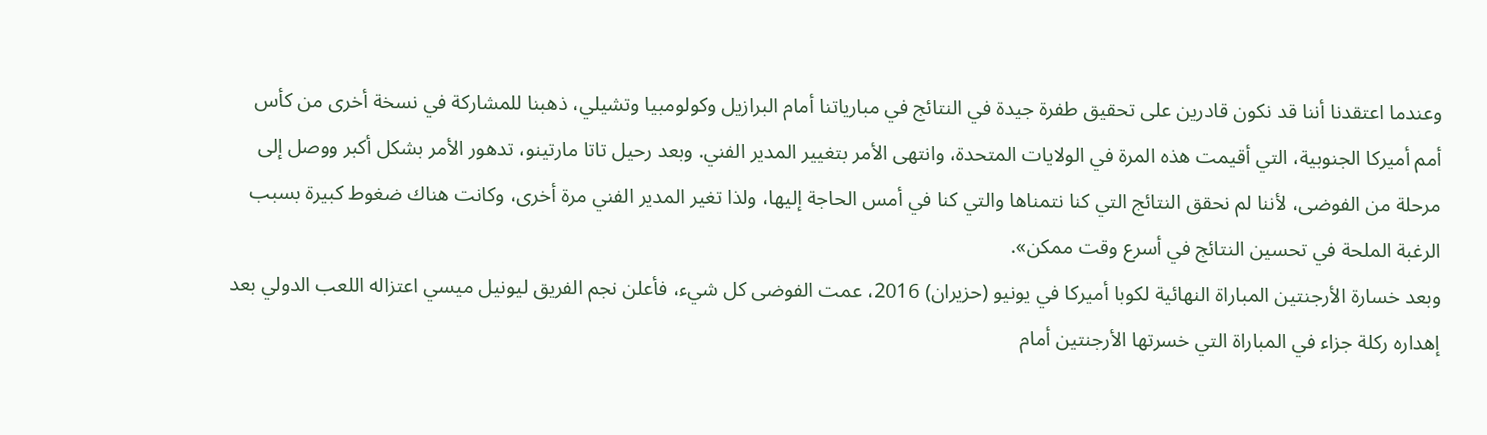وعندما اعتقدنا أننا قد نكون قادرين على تحقيق طفرة جيدة في النتائج في مبارياتنا أمام البرازيل وكولومبيا وتشيلي، ذهبنا للمشاركة في نسخة أخرى من كأس أمم أميركا الجنوبية، التي أقيمت هذه المرة في الولايات المتحدة، وانتهى الأمر بتغيير المدير الفني. وبعد رحيل تاتا مارتينو، تدهور الأمر بشكل أكبر ووصل إلى مرحلة من الفوضى، لأننا لم نحقق النتائج التي كنا نتمناها والتي كنا في أمس الحاجة إليها، ولذا تغير المدير الفني مرة أخرى، وكانت هناك ضغوط كبيرة بسبب الرغبة الملحة في تحسين النتائج في أسرع وقت ممكن».
وبعد خسارة الأرجنتين المباراة النهائية لكوبا أميركا في يونيو (حزيران) 2016، عمت الفوضى كل شيء، فأعلن نجم الفريق ليونيل ميسي اعتزاله اللعب الدولي بعد إهداره ركلة جزاء في المباراة التي خسرتها الأرجنتين أمام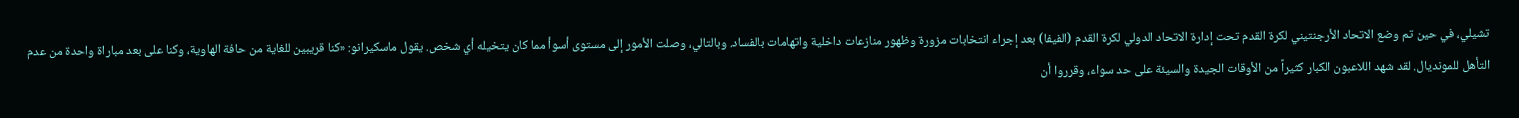تشيلي، في حين تم وضع الاتحاد الأرجنتيني لكرة القدم تحت إدارة الاتحاد الدولي لكرة القدم (الفيفا) بعد إجراء انتخابات مزورة وظهور منازعات داخلية واتهامات بالفساد. وبالتالي، وصلت الأمور إلى مستوى أسوأ مما كان يتخيله أي شخص. يقول ماسكيرانو: «كنا قريبين للغاية من حافة الهاوية، وكنا على بعد مباراة واحدة من عدم التأهل للمونديال. لقد شهد اللاعبون الكبار كثيراً من الأوقات الجيدة والسيئة على حد سواء، وقرروا أن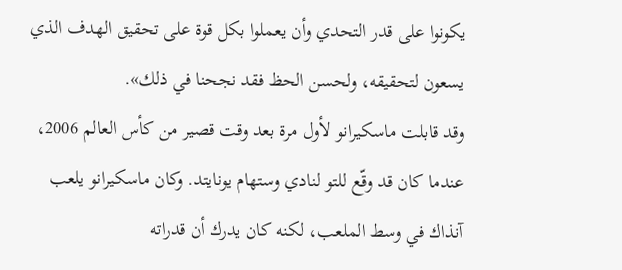يكونوا على قدر التحدي وأن يعملوا بكل قوة على تحقيق الهدف الذي يسعون لتحقيقه، ولحسن الحظ فقد نجحنا في ذلك».
وقد قابلت ماسكيرانو لأول مرة بعد وقت قصير من كأس العالم 2006، عندما كان قد وقّع للتو لنادي وستهام يونايتد. وكان ماسكيرانو يلعب آنذاك في وسط الملعب، لكنه كان يدرك أن قدراته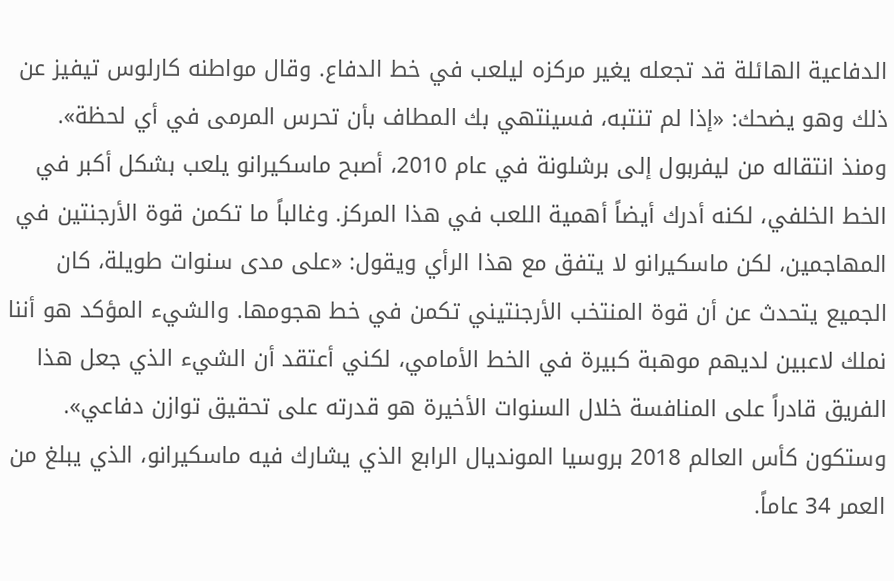الدفاعية الهائلة قد تجعله يغير مركزه ليلعب في خط الدفاع. وقال مواطنه كارلوس تيفيز عن ذلك وهو يضحك: «إذا لم تنتبه، فسينتهي بك المطاف بأن تحرس المرمى في أي لحظة». ومنذ انتقاله من ليفربول إلى برشلونة في عام 2010، أصبح ماسكيرانو يلعب بشكل أكبر في الخط الخلفي، لكنه أدرك أيضاً أهمية اللعب في هذا المركز. وغالباً ما تكمن قوة الأرجنتين في المهاجمين، لكن ماسكيرانو لا يتفق مع هذا الرأي ويقول: «على مدى سنوات طويلة، كان الجميع يتحدث عن أن قوة المنتخب الأرجنتيني تكمن في خط هجومها. والشيء المؤكد هو أننا نملك لاعبين لديهم موهبة كبيرة في الخط الأمامي، لكني أعتقد أن الشيء الذي جعل هذا الفريق قادراً على المنافسة خلال السنوات الأخيرة هو قدرته على تحقيق توازن دفاعي».
وستكون كأس العالم 2018 بروسيا المونديال الرابع الذي يشارك فيه ماسكيرانو، الذي يبلغ من العمر 34 عاماً.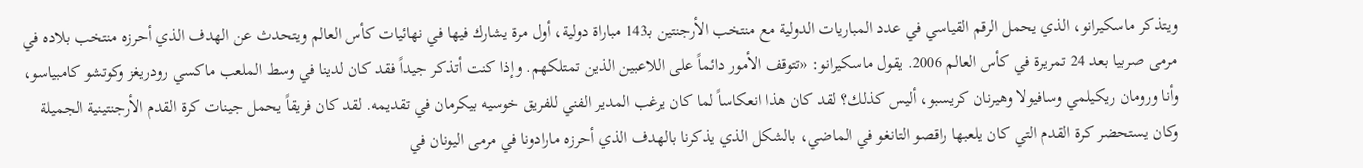ويتذكر ماسكيرانو، الذي يحمل الرقم القياسي في عدد المباريات الدولية مع منتخب الأرجنتين بـ143 مباراة دولية، أول مرة يشارك فيها في نهائيات كأس العالم ويتحدث عن الهدف الذي أحرزه منتخب بلاده في مرمى صربيا بعد 24 تمريرة في كأس العالم 2006. يقول ماسكيرانو: «تتوقف الأمور دائماً على اللاعبين الذين تمتلكهم. وإذا كنت أتذكر جيداً فقد كان لدينا في وسط الملعب ماكسي رودريغز وكوتشو كامبياسو، وأنا ورومان ريكيلمي وسافيولا وهيرنان كريسبو، أليس كذلك؟ لقد كان هذا انعكاساً لما كان يرغب المدير الفني للفريق خوسيه بيكرمان في تقديمه. لقد كان فريقاً يحمل جينات كرة القدم الأرجنتينية الجميلة وكان يستحضر كرة القدم التي كان يلعبها راقصو التانغو في الماضي، بالشكل الذي يذكرنا بالهدف الذي أحرزه مارادونا في مرمى اليونان في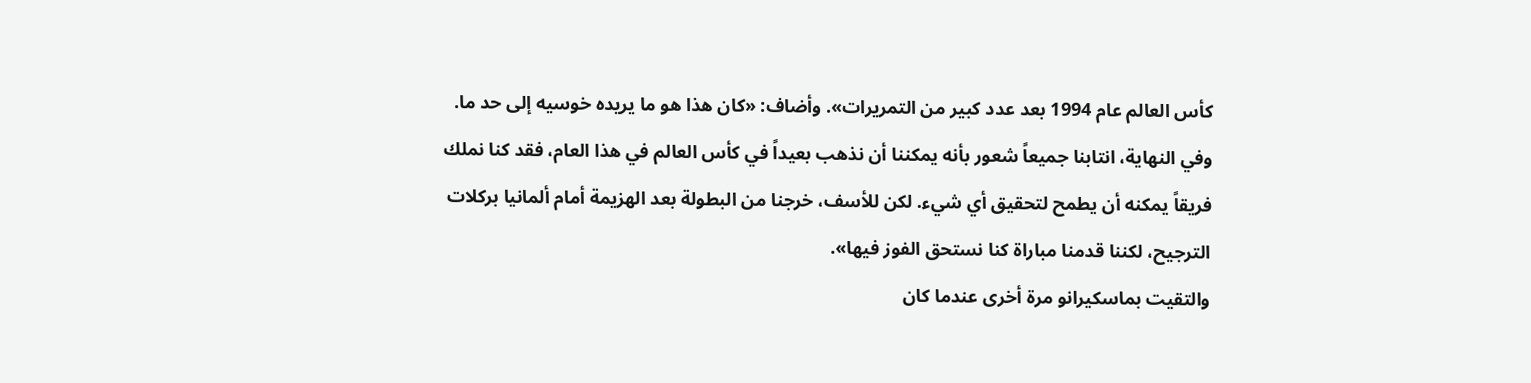كأس العالم عام 1994 بعد عدد كبير من التمريرات». وأضاف: «كان هذا هو ما يريده خوسيه إلى حد ما. وفي النهاية، انتابنا جميعاً شعور بأنه يمكننا أن نذهب بعيداً في كأس العالم في هذا العام، فقد كنا نملك فريقاً يمكنه أن يطمح لتحقيق أي شيء. لكن للأسف، خرجنا من البطولة بعد الهزيمة أمام ألمانيا بركلات الترجيح، لكننا قدمنا مباراة كنا نستحق الفوز فيها».
والتقيت بماسكيرانو مرة أخرى عندما كان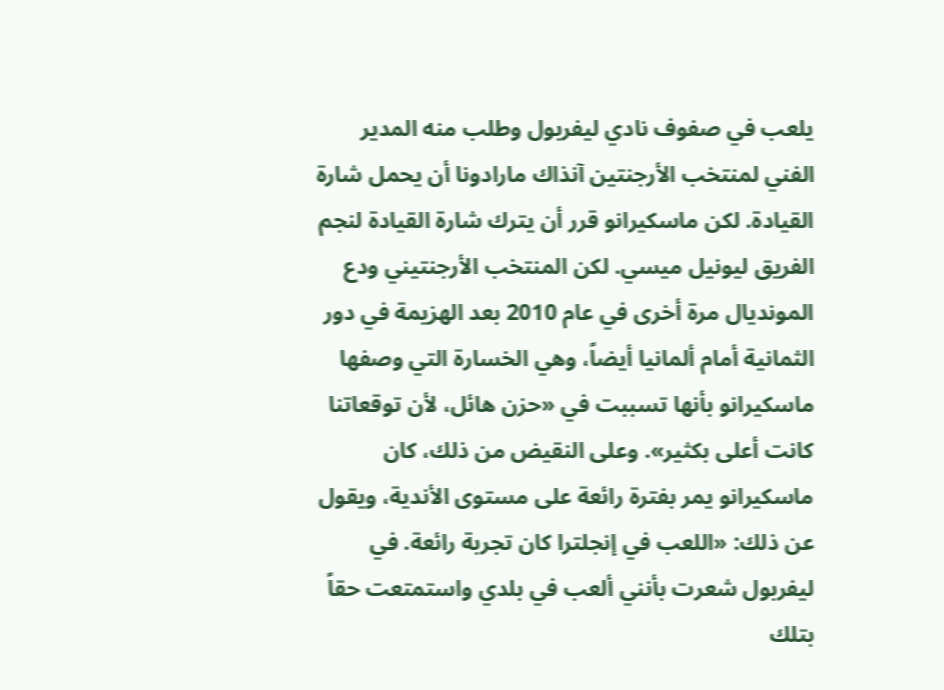يلعب في صفوف نادي ليفربول وطلب منه المدير الفني لمنتخب الأرجنتين آنذاك مارادونا أن يحمل شارة القيادة. لكن ماسكيرانو قرر أن يترك شارة القيادة لنجم الفريق ليونيل ميسي. لكن المنتخب الأرجنتيني ودع المونديال مرة أخرى في عام 2010 بعد الهزيمة في دور الثمانية أمام ألمانيا أيضاً، وهي الخسارة التي وصفها ماسكيرانو بأنها تسببت في «حزن هائل، لأن توقعاتنا كانت أعلى بكثير». وعلى النقيض من ذلك، كان ماسكيرانو يمر بفترة رائعة على مستوى الأندية، ويقول عن ذلك: «اللعب في إنجلترا كان تجربة رائعة. في ليفربول شعرت بأنني ألعب في بلدي واستمتعت حقاً بتلك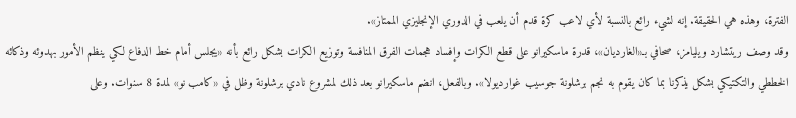الفترة، وهذه هي الحقيقة. إنه لشيء رائع بالنسبة لأي لاعب كرة قدم أن يلعب في الدوري الإنجليزي الممتاز».
وقد وصف ريتشارد ويليامز، صحافي بـ«الغارديان»، قدرة ماسكيرانو على قطع الكرات وإفساد هجمات الفرق المنافسة وتوزيع الكرات بشكل رائع بأنه «يجلس أمام خط الدفاع لكي ينظم الأمور بهدوئه وذكائه الخططي والتكتيكي بشكل يذكرنا بما كان يقوم به نجم برشلونة جوسيب غوارديولا». وبالفعل، انضم ماسكيرانو بعد ذلك لمشروع نادي برشلونة وظل في «كامب نو» لمدة 8 سنوات. وعلى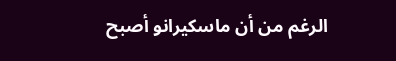الرغم من أن ماسكيرانو أصبح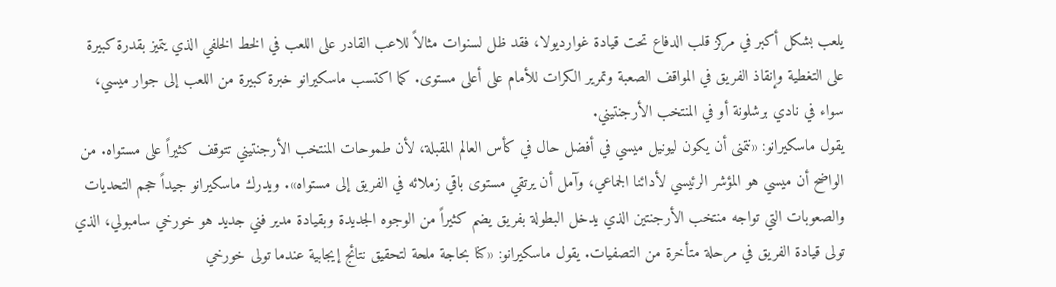يلعب بشكل أكبر في مركز قلب الدفاع تحت قيادة غوارديولا، فقد ظل لسنوات مثالاً للاعب القادر على اللعب في الخط الخلفي الذي يتميز بقدرة كبيرة على التغطية وإنقاذ الفريق في المواقف الصعبة وتمرير الكرات للأمام على أعلى مستوى. كما اكتسب ماسكيرانو خبرة كبيرة من اللعب إلى جوار ميسي، سواء في نادي برشلونة أو في المنتخب الأرجنتيني.
يقول ماسكيرانو: «نتمنى أن يكون ليونيل ميسي في أفضل حال في كأس العالم المقبلة، لأن طموحات المنتخب الأرجنتيني تتوقف كثيراً على مستواه. من الواضح أن ميسي هو المؤشر الرئيسي لأدائنا الجماعي، وآمل أن يرتقي مستوى باقي زملائه في الفريق إلى مستواه». ويدرك ماسكيرانو جيداً حجم التحديات والصعوبات التي تواجه منتخب الأرجنتين الذي يدخل البطولة بفريق يضم كثيراً من الوجوه الجديدة وبقيادة مدير فني جديد هو خورخي سامبولي، الذي تولى قيادة الفريق في مرحلة متأخرة من التصفيات. يقول ماسكيرانو: «كنا بحاجة ملحة لتحقيق نتائج إيجابية عندما تولى خورخي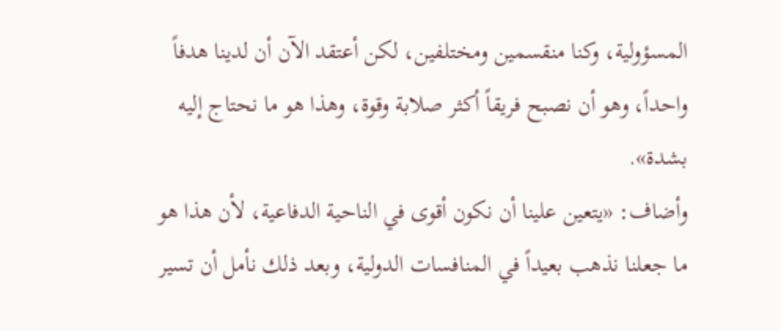المسؤولية، وكنا منقسمين ومختلفين، لكن أعتقد الآن أن لدينا هدفاً واحداً، وهو أن نصبح فريقاً أكثر صلابة وقوة، وهذا هو ما نحتاج إليه بشدة».
وأضاف: «يتعين علينا أن نكون أقوى في الناحية الدفاعية، لأن هذا هو ما جعلنا نذهب بعيداً في المنافسات الدولية، وبعد ذلك نأمل أن تسير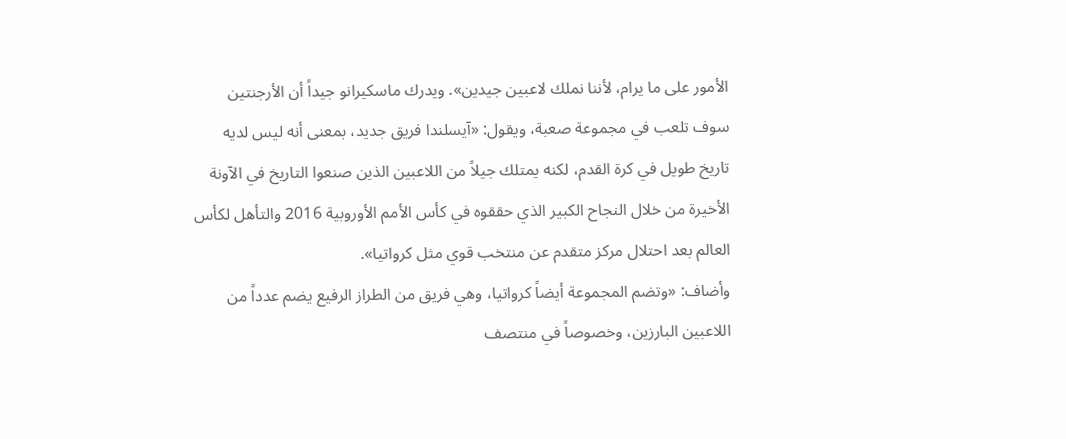الأمور على ما يرام، لأننا نملك لاعبين جيدين». ويدرك ماسكيرانو جيداً أن الأرجنتين سوف تلعب في مجموعة صعبة، ويقول: «آيسلندا فريق جديد، بمعنى أنه ليس لديه تاريخ طويل في كرة القدم، لكنه يمتلك جيلاً من اللاعبين الذين صنعوا التاريخ في الآونة الأخيرة من خلال النجاح الكبير الذي حققوه في كأس الأمم الأوروبية 2016 والتأهل لكأس العالم بعد احتلال مركز متقدم عن منتخب قوي مثل كرواتيا».
وأضاف: «وتضم المجموعة أيضاً كرواتيا، وهي فريق من الطراز الرفيع يضم عدداً من اللاعبين البارزين، وخصوصاً في منتصف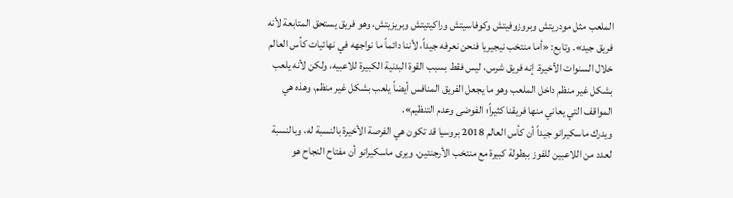الملعب مثل مودريتش وبروزوفيتش وكوفاسيتش وراكيتيتش وبريزيتش، وهو فريق يستحق المتابعة لأنه فريق جيد». وتابع: «أما منتخب نيجيريا فنحن نعرفه جيداً، لأننا دائماً ما نواجهه في نهائيات كأس العالم خلال السنوات الأخيرة. إنه فريق شرس، ليس فقط بسبب القوة البدنية الكبيرة للاعبيه، ولكن لأنه يلعب بشكل غير منظم داخل الملعب وهو ما يجعل الفريق المنافس أيضاً يلعب بشكل غير منظم، وهذه هي المواقف التي يعاني منها فريقنا كثيراً؛ الفوضى وعدم التنظيم».
ويدرك ماسكيرانو جيداً أن كأس العالم 2018 بروسيا قد تكون هي الفرصة الأخيرة بالنسبة له، وبالنسبة لعدد من اللاعبين للفوز ببطولة كبيرة مع منتخب الأرجنتين. ويرى ماسكيرانو أن مفتاح النجاح هو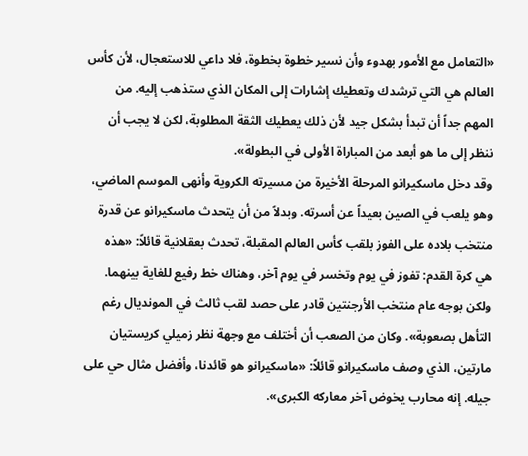«التعامل مع الأمور بهدوء وأن نسير خطوة بخطوة، فلا داعي للاستعجال، لأن كأس العالم هي التي ترشدك وتعطيك إشارات إلى المكان الذي ستذهب إليه. من المهم جداً أن تبدأ بشكل جيد لأن ذلك يعطيك الثقة المطلوبة، لكن لا يجب أن ننظر إلى ما هو أبعد من المباراة الأولى في البطولة».
وقد دخل ماسكيرانو المرحلة الأخيرة من مسيرته الكروية وأنهى الموسم الماضي، وهو يلعب في الصين بعيداً عن أسرته. وبدلاً من أن يتحدث ماسكيرانو عن قدرة منتخب بلاده على الفوز بلقب كأس العالم المقبلة، تحدث بعقلانية قائلاً: «هذه هي كرة القدم: تفوز في يوم وتخسر في يوم آخر، وهناك خط رفيع للغاية بينهما. ولكن بوجه عام منتخب الأرجنتين قادر على حصد لقب ثالث في المونديال رغم التأهل بصعوبة». وكان من الصعب أن أختلف مع وجهة نظر زميلي كريستيان مارتين، الذي وصف ماسكيرانو قائلاً: «ماسكيرانو هو قائدنا، وأفضل مثال حي على جيله. إنه محارب يخوض آخر معاركه الكبرى».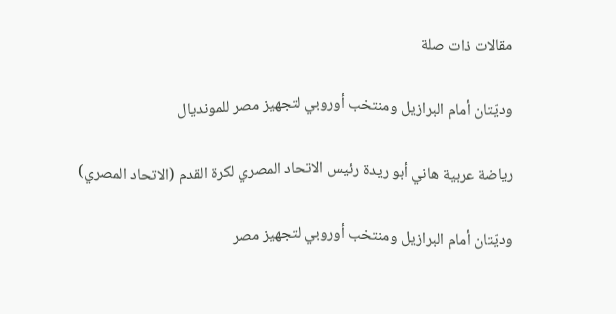مقالات ذات صلة

وديّتان أمام البرازيل ومنتخب أوروبي لتجهيز مصر للمونديال

رياضة عربية هاني أبو ريدة رئيس الاتحاد المصري لكرة القدم (الاتحاد المصري)

وديّتان أمام البرازيل ومنتخب أوروبي لتجهيز مصر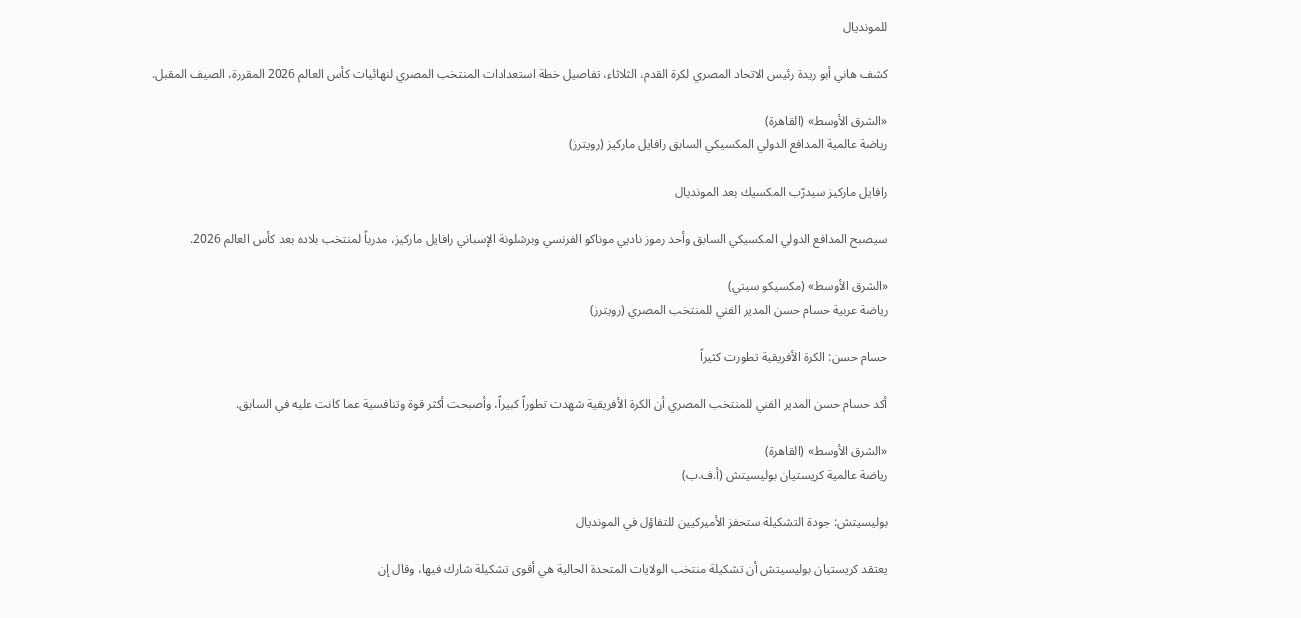للمونديال

كشف هاني أبو ريدة رئيس الاتحاد المصري لكرة القدم، الثلاثاء، تفاصيل خطة استعدادات المنتخب المصري لنهائيات كأس العالم 2026 المقررة، الصيف المقبل.

«الشرق الأوسط» (القاهرة)
رياضة عالمية المدافع الدولي المكسيكي السابق رافايل ماركيز (رويترز)

رافايل ماركيز سيدرّب المكسيك بعد المونديال

سيصبح المدافع الدولي المكسيكي السابق وأحد رموز ناديي موناكو الفرنسي وبرشلونة الإسباني رافايل ماركيز، مدرباً لمنتخب بلاده بعد كأس العالم 2026.

«الشرق الأوسط» (مكسيكو سيتي)
رياضة عربية حسام حسن المدير الفني للمنتخب المصري (رويترز)

حسام حسن: الكرة الأفريقية تطورت كثيراً

أكد حسام حسن المدير الفني للمنتخب المصري أن الكرة الأفريقية شهدت تطوراً كبيراً، وأصبحت أكثر قوة وتنافسية عما كانت عليه في السابق.

«الشرق الأوسط» (القاهرة)
رياضة عالمية كريستيان بوليسيتش (أ.ف.ب)

بوليسيتش: جودة التشكيلة ستحفز الأميركيين للتفاؤل في المونديال

يعتقد كريستيان بوليسيتش أن تشكيلة منتخب الولايات المتحدة الحالية هي أقوى تشكيلة شارك فيها، وقال إن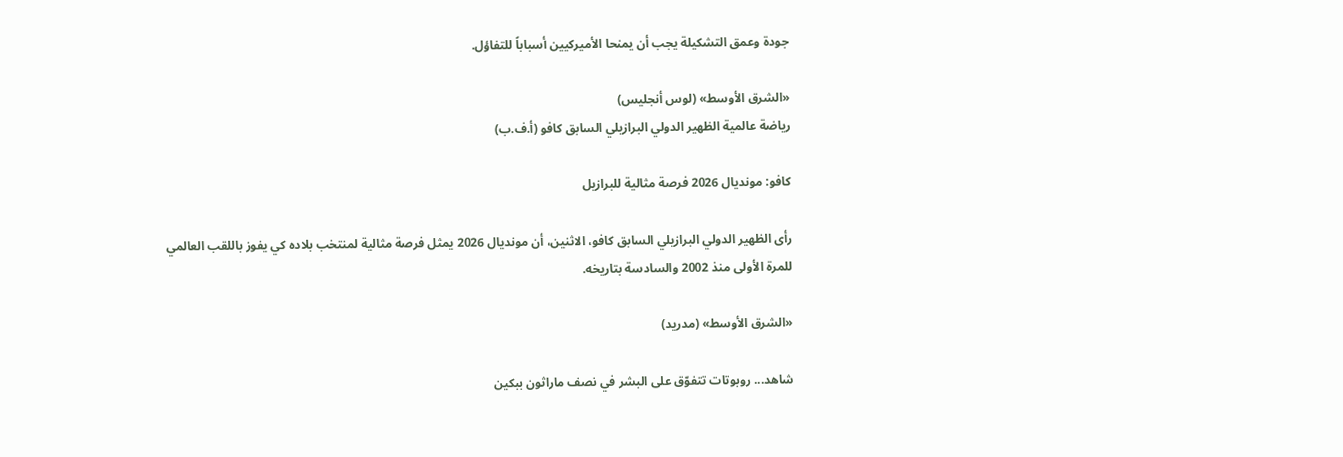جودة وعمق التشكيلة يجب أن يمنحا الأميركيين أسباباً للتفاؤل.

«الشرق الأوسط» (لوس أنجليس)
رياضة عالمية الظهير الدولي البرازيلي السابق كافو (أ.ف.ب)

كافو: مونديال 2026 فرصة مثالية للبرازيل

رأى الظهير الدولي البرازيلي السابق كافو، الاثنين، أن مونديال 2026 يمثل فرصة مثالية لمنتخب بلاده كي يفوز باللقب العالمي للمرة الأولى منذ 2002 والسادسة بتاريخه.

«الشرق الأوسط» (مدريد)

شاهد... روبوتات تتفوّق على البشر في نصف ماراثون ببكين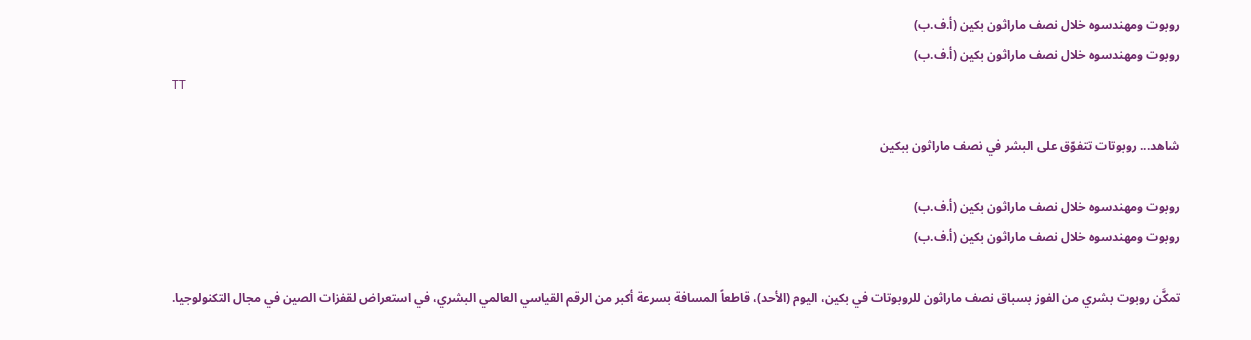روبوت ومهندسوه خلال نصف ماراثون بكين (أ.ف.ب)
روبوت ومهندسوه خلال نصف ماراثون بكين (أ.ف.ب)
TT

شاهد... روبوتات تتفوّق على البشر في نصف ماراثون ببكين

روبوت ومهندسوه خلال نصف ماراثون بكين (أ.ف.ب)
روبوت ومهندسوه خلال نصف ماراثون بكين (أ.ف.ب)

تمكَّن روبوت بشري من الفوز بسباق نصف ماراثون للروبوتات في بكين، اليوم (الأحد)، قاطعاً المسافة بسرعة أكبر من الرقم القياسي العالمي البشري، في استعراض لقفزات الصين في مجال التكنولوجيا.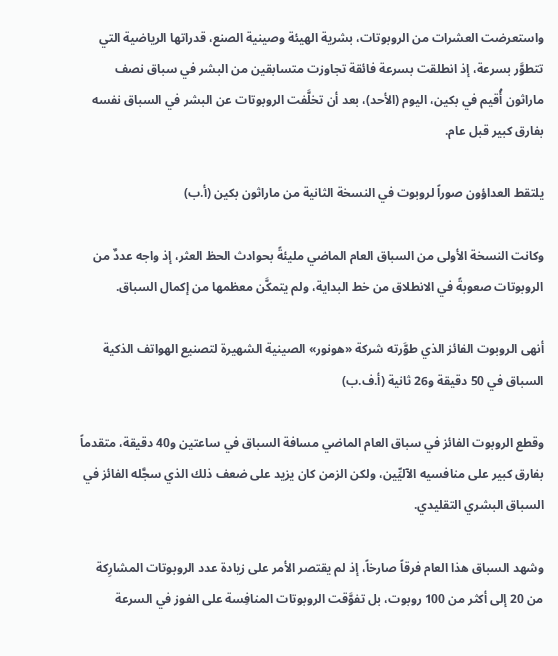واستعرضت العشرات ‌من الروبوتات، بشرية الهيئة وصينية الصنع، قدراتها الرياضية التي تتطوَّر بسرعة، إذ انطلقت بسرعة فائقة تجاوزت متسابقين من البشر في سباق نصف ماراثون أُقيم في بكين، اليوم (الأحد)، بعد أن تخلَّفت الروبوتات عن البشر في السباق نفسه بفارق كبير قبل عام.

يلتقط العداؤون صوراً لروبوت في النسخة الثانية من ماراثون بكين (أ.ب)

وكانت النسخة الأولى من السباق العام الماضي مليئةً بحوادث الحظ العثر، إذ واجه عددٌ من الروبوتات صعوبةً في الانطلاق من خط البداية، ولم يتمكَّن معظمها ‌من إكمال ‌السباق.

أنهى الروبوت الفائز الذي طوَّرته شركة «هونور» الصينية الشهيرة لتصنيع الهواتف الذكية السباق في 50 دقيقة و26 ثانية (أ.ف.ب)

وقطع الروبوت الفائز في سباق ‌العام الماضي مسافة السباق في ساعتين و40 دقيقة، متقدماً بفارق كبير على منافسيه الآليِّين، ولكن الزمن كان يزيد على ضعف ذلك الذي سجَّله الفائز في السباق البشري التقليدي.

وشهد السباق هذا العام فرقاً صارخاً، إذ لم يقتصر الأمر على زيادة عدد الروبوتات المشارِكة من 20 إلى أكثر من 100 روبوت، بل تفوَّقت الروبوتات ‌المنافِسة على الفوز ‌في السرعة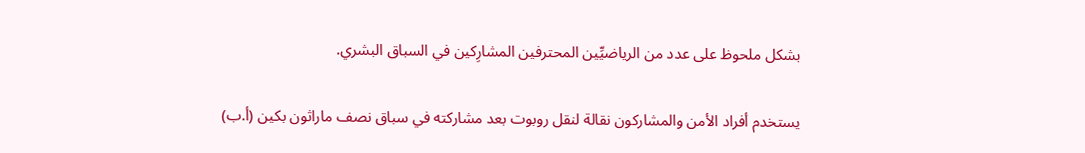بشكل ملحوظ على عدد من الرياضيِّين المحترفين المشارِكين ‌في السباق البشري.

يستخدم أفراد الأمن والمشاركون نقالة لنقل روبوت بعد مشاركته في سباق نصف ماراثون بكين (أ.ب)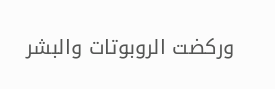وركضت الروبوتات والبشر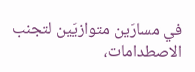في مسارَين ‌متوازيَين لتجنب الاصطدامات،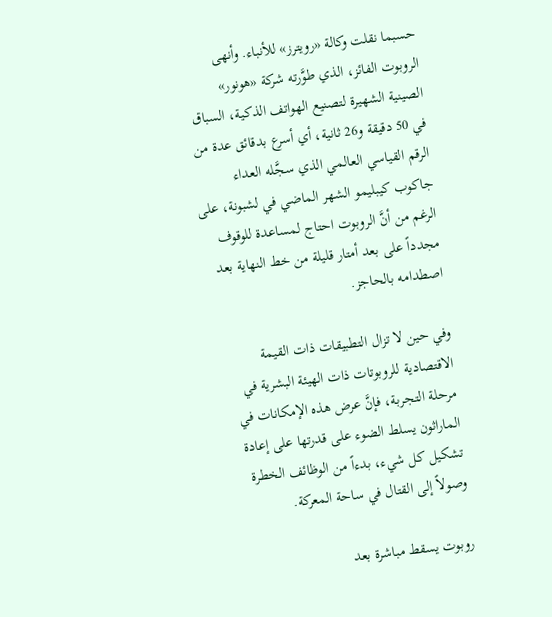حسبما نقلت وكالة «رويترز» للأنباء. وأنهى الروبوت الفائز، الذي طوَّرته شركة «هونور» الصينية الشهيرة لتصنيع الهواتف الذكية، السباق في 50 دقيقة و26 ثانية، أي أسرع بدقائق عدة من الرقم ‌القياسي العالمي الذي سجَّله العداء جاكوب كيبليمو الشهر الماضي في لشبونة، على الرغم من أنَّ الروبوت احتاج لمساعدة للوقوف مجدداً على بعد أمتار قليلة من خط النهاية بعد اصطدامه بالحاجز.

وفي حين لا تزال التطبيقات ذات القيمة الاقتصادية للروبوتات ذات الهيئة البشرية في مرحلة التجربة، فإنَّ عرض هذه الإمكانات في الماراثون يسلط الضوء على قدرتها على إعادة تشكيل كل شيء، بدءاً من الوظائف الخطرة وصولاً إلى القتال في ساحة المعركة.

روبوت يسقط مباشرة بعد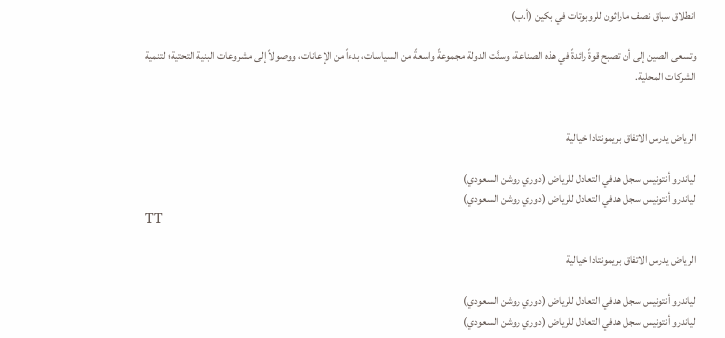انطلاق سباق نصف ماراثون للروبوتات في بكين (أ.ب)

وتسعى الصين إلى أن تصبح قوةً رائدةً في هذه الصناعة، وسنَّت الدولة مجموعةً واسعةً من السياسات، بدءاً من الإعانات، ووصولاً إلى مشروعات البنية التحتية؛ لتنمية الشركات المحلية.


الرياض يدرس الاتفاق بريمونتادا خيالية

لياندرو أنتونيس سجل هدفي التعادل للرياض (دوري روشن السعودي)
لياندرو أنتونيس سجل هدفي التعادل للرياض (دوري روشن السعودي)
TT

الرياض يدرس الاتفاق بريمونتادا خيالية

لياندرو أنتونيس سجل هدفي التعادل للرياض (دوري روشن السعودي)
لياندرو أنتونيس سجل هدفي التعادل للرياض (دوري روشن السعودي)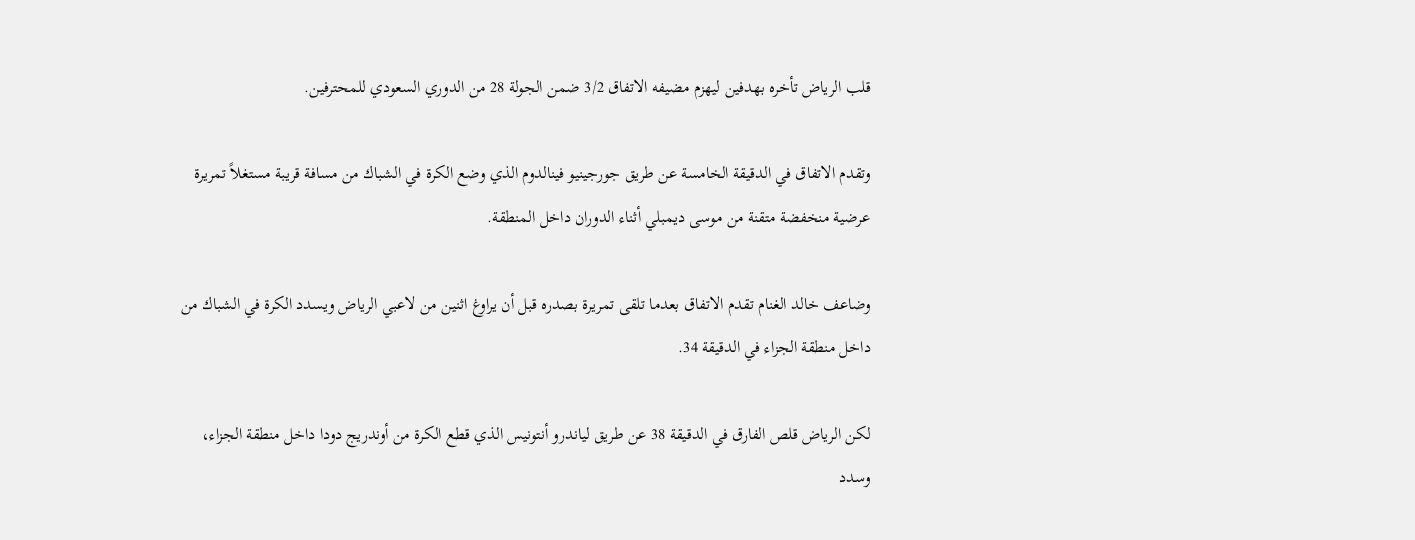قلب الرياض تأخره بهدفين ليهزم مضيفه الاتفاق 3/2 ضمن الجولة 28 من الدوري السعودي للمحترفين.

وتقدم الاتفاق في الدقيقة الخامسة عن طريق جورجينيو فينالدوم الذي وضع الكرة في الشباك من مسافة قريبة مستغلاً تمريرة عرضية منخفضة متقنة من موسى ديمبلي أثناء الدوران داخل المنطقة.

وضاعف خالد الغنام تقدم الاتفاق بعدما تلقى تمريرة بصدره قبل أن يراوغ اثنين من لاعبي الرياض ويسدد الكرة في الشباك من داخل منطقة الجزاء في الدقيقة 34.

لكن الرياض قلص الفارق في الدقيقة 38 عن طريق لياندرو أنتونيس الذي قطع الكرة من أوندريج دودا داخل منطقة الجزاء، وسدد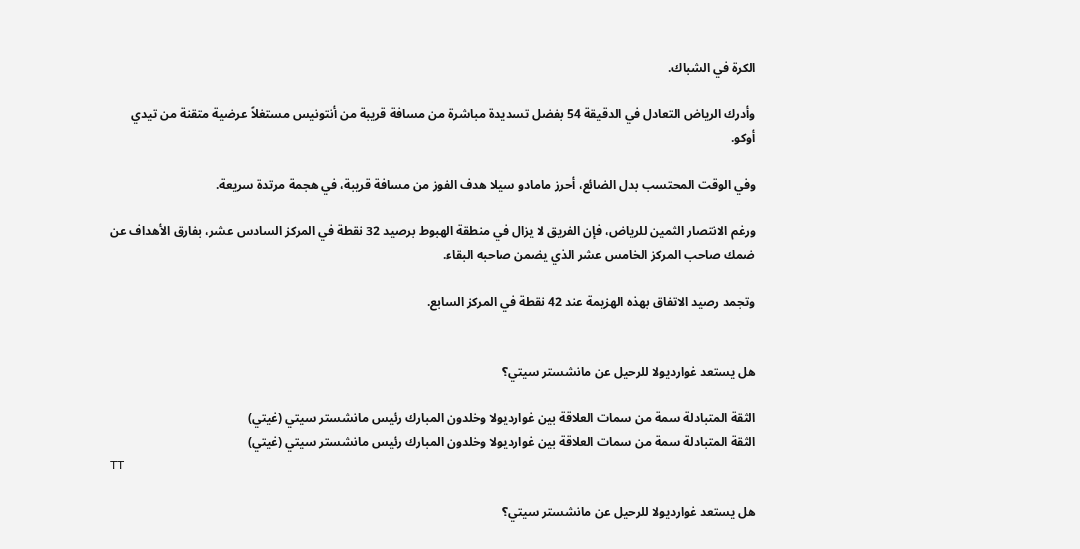الكرة في الشباك.

وأدرك الرياض التعادل في الدقيقة 54 بفضل تسديدة مباشرة من مسافة قريبة من أنتونيس مستغلاً عرضية متقنة من تيدي أوكو.

وفي الوقت المحتسب بدل الضائع، أحرز مامادو سيلا هدف الفوز من مسافة قريبة، في هجمة مرتدة سريعة.

ورغم الانتصار الثمين للرياض، فإن الفريق لا يزال في منطقة الهبوط برصيد 32 نقطة في المركز السادس عشر، بفارق الأهداف عن ضمك صاحب المركز الخامس عشر الذي يضمن صاحبه البقاء.

وتجمد رصيد الاتفاق بهذه الهزيمة عند 42 نقطة في المركز السابع.


هل يستعد غوارديولا للرحيل عن مانشستر سيتي؟

الثقة المتبادلة سمة من سمات العلاقة بين غوارديولا وخلدون المبارك رئيس مانشستر سيتي (غيتي)
الثقة المتبادلة سمة من سمات العلاقة بين غوارديولا وخلدون المبارك رئيس مانشستر سيتي (غيتي)
TT

هل يستعد غوارديولا للرحيل عن مانشستر سيتي؟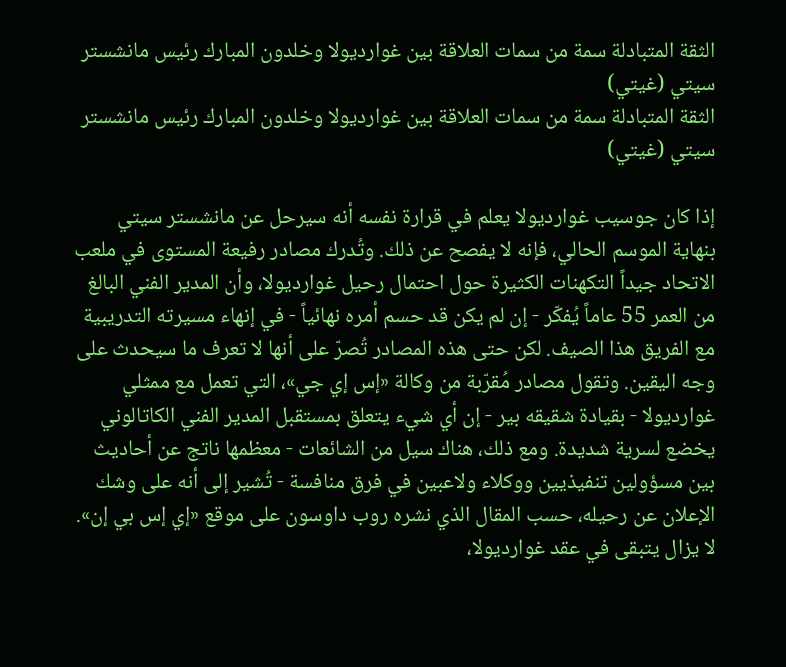الثقة المتبادلة سمة من سمات العلاقة بين غوارديولا وخلدون المبارك رئيس مانشستر سيتي (غيتي)
الثقة المتبادلة سمة من سمات العلاقة بين غوارديولا وخلدون المبارك رئيس مانشستر سيتي (غيتي)

إذا كان جوسيب غوارديولا يعلم في قرارة نفسه أنه سيرحل عن مانشستر سيتي بنهاية الموسم الحالي، فإنه لا يفصح عن ذلك. وتُدرك مصادر رفيعة المستوى في ملعب الاتحاد جيداً التكهنات الكثيرة حول احتمال رحيل غوارديولا، وأن المدير الفني البالغ من العمر 55 عاماً يُفكّر - إن لم يكن قد حسم أمره نهائياً - في إنهاء مسيرته التدريبية مع الفريق هذا الصيف. لكن حتى هذه المصادر تُصرّ على أنها لا تعرف ما سيحدث على وجه اليقين. وتقول مصادر مُقرّبة من وكالة «إس إي جي»، التي تعمل مع ممثلي غوارديولا - بقيادة شقيقه بير - إن أي شيء يتعلق بمستقبل المدير الفني الكاتالوني يخضع لسرية شديدة. ومع ذلك، هناك سيل من الشائعات - معظمها ناتج عن أحاديث بين مسؤولين تنفيذيين ووكلاء ولاعبين في فرق منافسة - تُشير إلى أنه على وشك الإعلان عن رحيله، حسب المقال الذي نشره روب داوسون على موقع «إي إس بي إن». لا يزال يتبقى في عقد غوارديولا،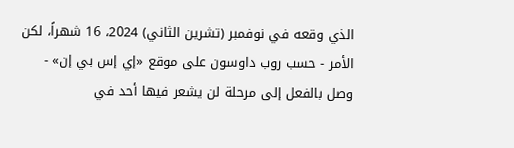الذي وقعه في نوفمبر (تشرين الثاني) 2024، 16 شهراً، لكن الأمر - حسب روب داوسون على موقع «إي إس بي إن» - وصل بالفعل إلى مرحلة لن يشعر فيها أحد في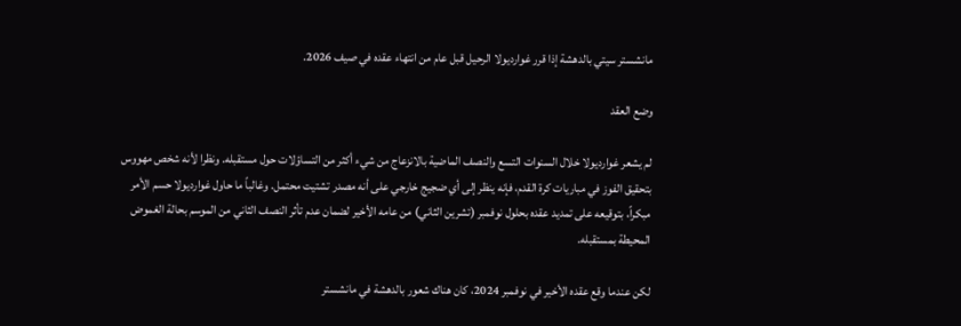مانشستر سيتي بالدهشة إذا قرر غوارديولا الرحيل قبل عام من انتهاء عقده في صيف 2026.

وضع العقد

لم يشعر غوارديولا خلال السنوات التسع والنصف الماضية بالانزعاج من شيء أكثر من التساؤلات حول مستقبله. ونظرا لأنه شخص مهووس بتحقيق الفوز في مباريات كرة القدم، فإنه ينظر إلى أي ضجيج خارجي على أنه مصدر تشتيت محتمل. وغالباً ما حاول غوارديولا حسم الأمر مبكراً، بتوقيعه على تمديد عقده بحلول نوفمبر (تشرين الثاني) من عامه الأخير لضمان عدم تأثر النصف الثاني من الموسم بحالة الغموض المحيطة بمستقبله.

لكن عندما وقع عقده الأخير في نوفمبر 2024، كان هناك شعور بالدهشة في مانشستر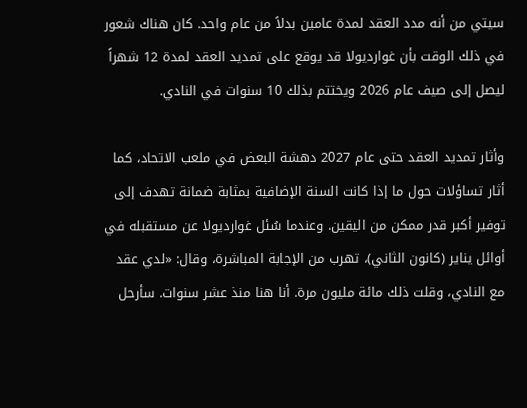سيتي من أنه مدد العقد لمدة عامين بدلاً من عام واحد. كان هناك شعور في ذلك الوقت بأن غوارديولا قد يوقع على تمديد العقد لمدة 12 شهراً ليصل إلى صيف عام 2026 ويختتم بذلك 10 سنوات في النادي.

وأثار تمديد العقد حتى عام 2027 دهشة البعض في ملعب الاتحاد، كما أثار تساؤلات حول ما إذا كانت السنة الإضافية بمثابة ضمانة تهدف إلى توفير أكبر قدر ممكن من اليقين. وعندما سُئل غوارديولا عن مستقبله في أوائل يناير (كانون الثاني)، تهرب من الإجابة المباشرة، وقال: «لدي عقد مع النادي، وقلت ذلك مائة مليون مرة. أنا هنا منذ عشر سنوات. سأرحل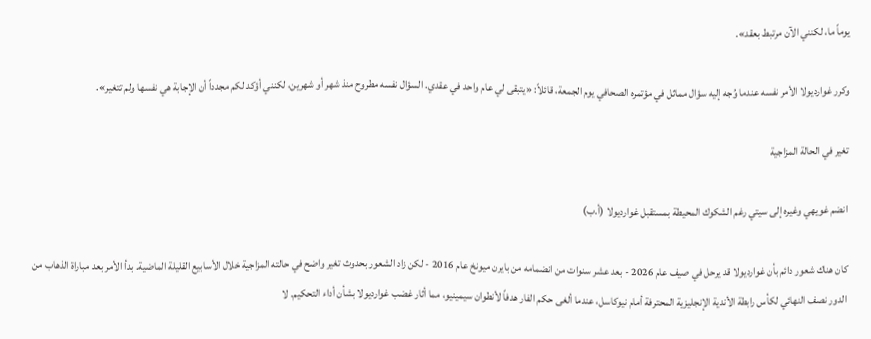يوماً ما، لكنني الآن مرتبط بعقد».

وكرر غوارديولا الأمر نفسه عندما وُجه إليه سؤال مماثل في مؤتمره الصحافي يوم الجمعة، قائلاً: «يتبقى لي عام واحد في عقدي. السؤال نفسه مطروح منذ شهر أو شهرين، لكنني أؤكد لكم مجدداً أن الإجابة هي نفسها ولم تتغير».

تغير في الحالة المزاجية

انضم غويهي وغيره إلى سيتي رغم الشكوك المحيطة بمستقبل غوارديولا (أ.ب)

كان هناك شعور دائم بأن غوارديولا قد يرحل في صيف عام 2026 - بعد عشر سنوات من انضمامه من بايرن ميونخ عام 2016 - لكن زاد الشعور بحدوث تغير واضح في حالته المزاجية خلال الأسابيع القليلة الماضية. بدأ الأمر بعد مباراة الذهاب من الدور نصف النهائي لكأس رابطة الأندية الإنجليزية المحترفة أمام نيوكاسل، عندما ألغى حكم الفار هدفاً لأنطوان سيمينيو، مما أثار غضب غوارديولا بشأن أداء التحكيم. لا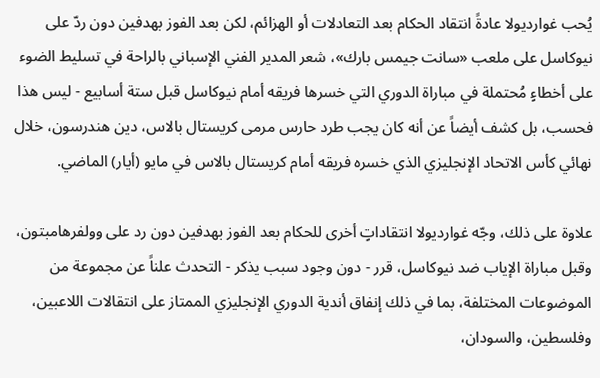يُحب غوارديولا عادةً انتقاد الحكام بعد التعادلات أو الهزائم، لكن بعد الفوز بهدفين دون ردّ على نيوكاسل على ملعب «سانت جيمس بارك»، شعر المدير الفني الإسباني بالراحة في تسليط الضوء على أخطاءٍ مُحتملة في مباراة الدوري التي خسرها فريقه أمام نيوكاسل قبل ستة أسابيع - ليس هذا فحسب، بل كشف أيضاً عن أنه كان يجب طرد حارس مرمى كريستال بالاس، دين هندرسون، خلال نهائي كأس الاتحاد الإنجليزي الذي خسره فريقه أمام كريستال بالاس في مايو (أيار) الماضي.

علاوة على ذلك، وجّه غوارديولا انتقاداتٍ أخرى للحكام بعد الفوز بهدفين دون رد على وولفرهامبتون، وقبل مباراة الإياب ضد نيوكاسل، قرر - دون وجود سبب يذكر - التحدث علناً عن مجموعة من الموضوعات المختلفة، بما في ذلك إنفاق أندية الدوري الإنجليزي الممتاز على انتقالات اللاعبين، وفلسطين، والسودان،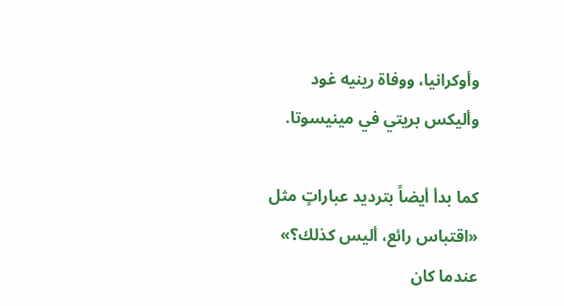وأوكرانيا، ووفاة رينيه غود وأليكس بريتي في مينيسوتا.

كما بدأ أيضاً بترديد عباراتٍ مثل «اقتباس رائع، أليس كذلك؟» عندما كان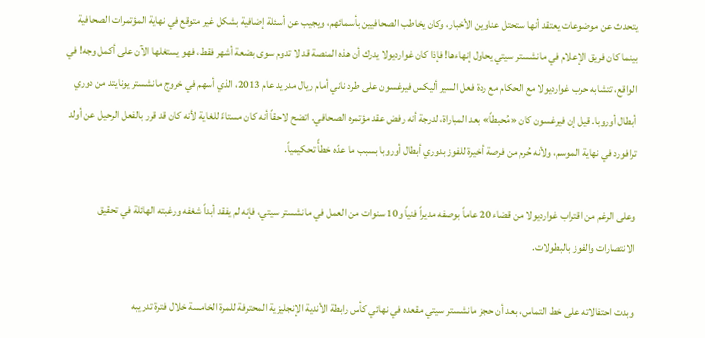يتحدث عن موضوعات يعتقد أنها ستحتل عناوين الأخبار، وكان يخاطب الصحافيين بأسمائهم، ويجيب عن أسئلة إضافية بشكل غير متوقع في نهاية المؤتمرات الصحافية بينما كان فريق الإعلام في مانشستر سيتي يحاول إنهاءها! فإذا كان غوارديولا يدرك أن هذه المنصة قد لا تدوم سوى بضعة أشهر فقط، فهو يستغلها الآن على أكمل وجه! في الواقع، تتشابه حرب غوارديولا مع الحكام مع ردة فعل السير أليكس فيرغسون على طرد ناني أمام ريال مدريد عام 2013، الذي أسهم في خروج مانشستر يونايتد من دوري أبطال أوروبا. قيل إن فيرغسون كان «مُحبطاً» بعد المباراة، لدرجة أنه رفض عقد مؤتمره الصحافي. اتضح لاحقاً أنه كان مستاءً للغاية لأنه كان قد قرر بالفعل الرحيل عن أولد ترافورد في نهاية الموسم، ولأنه حُرم من فرصة أخيرة للفوز بدوري أبطال أوروبا بسبب ما عدّه خطأً تحكيمياً.

وعلى الرغم من اقتراب غوارديولا من قضاء 20 عاماً بوصفه مديراً فنياً و10 سنوات من العمل في مانشستر سيتي، فإنه لم يفقد أبداً شغفه ورغبته الهائلة في تحقيق الانتصارات والفوز بالبطولات.

وبدت احتفالاته على خط التماس، بعد أن حجز مانشستر سيتي مقعده في نهائي كأس رابطة الأندية الإنجليزية المحترفة للمرة الخامسة خلال فترة تدريبه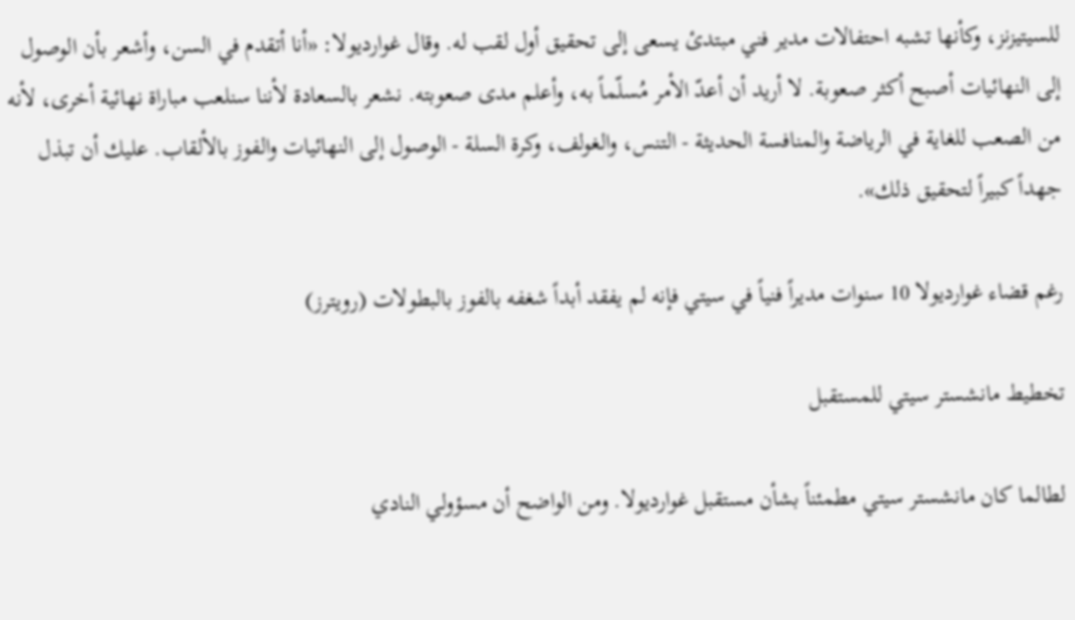للسيتيزنز، وكأنها تشبه احتفالات مدير فني مبتدئ يسعى إلى تحقيق أول لقب له. وقال غوارديولا: «أنا أتقدم في السن، وأشعر بأن الوصول إلى النهائيات أصبح أكثر صعوبة. لا أريد أن أعدّ الأمر مُسلّماً به، وأعلم مدى صعوبته. نشعر بالسعادة لأننا سنلعب مباراة نهائية أخرى، لأنه من الصعب للغاية في الرياضة والمنافسة الحديثة - التنس، والغولف، وكرة السلة - الوصول إلى النهائيات والفوز بالألقاب. عليك أن تبذل جهداً كبيراً لتحقيق ذلك».

رغم قضاء غوارديولا 10 سنوات مديراً فنياً في سيتي فإنه لم يفقد أبداً شغفه بالفوز بالبطولات (رويترز)

تخطيط مانشستر سيتي للمستقبل

لطالما كان مانشستر سيتي مطمئناً بشأن مستقبل غوارديولا. ومن الواضح أن مسؤولي النادي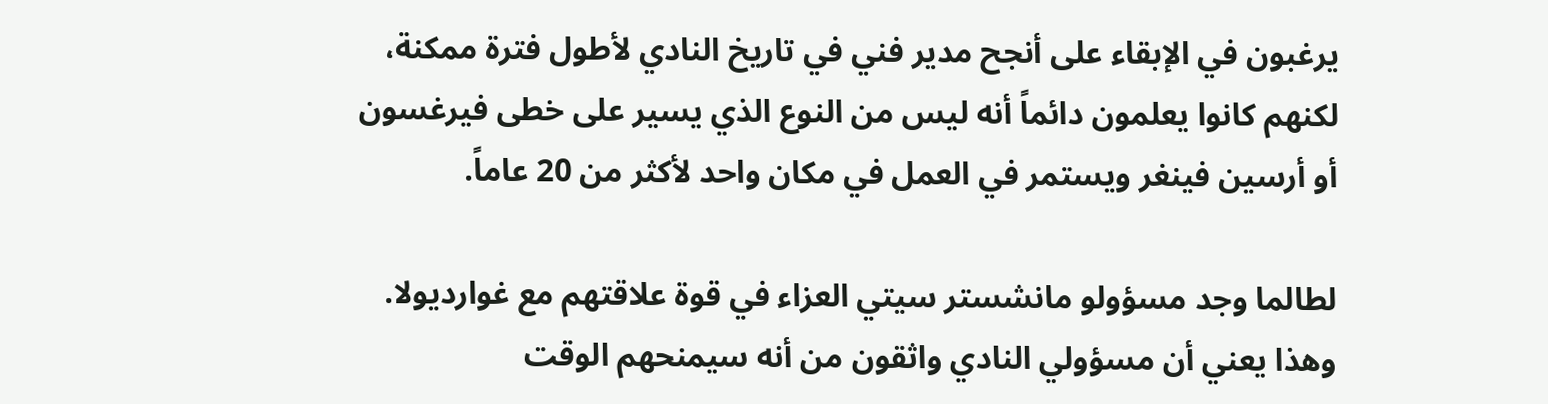يرغبون في الإبقاء على أنجح مدير فني في تاريخ النادي لأطول فترة ممكنة، لكنهم كانوا يعلمون دائماً أنه ليس من النوع الذي يسير على خطى فيرغسون أو أرسين فينغر ويستمر في العمل في مكان واحد لأكثر من 20 عاماً.

لطالما وجد مسؤولو مانشستر سيتي العزاء في قوة علاقتهم مع غوارديولا. وهذا يعني أن مسؤولي النادي واثقون من أنه سيمنحهم الوقت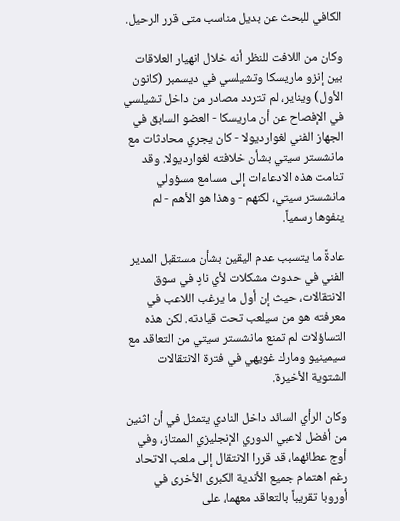الكافي للبحث عن بديل مناسب متى قرر الرحيل.

وكان من اللافت للنظر أنه خلال انهيار العلاقات بين إنزو ماريسكا وتشيلسي في ديسمبر (كانون الأول) ويناير، لم تتردد مصادر من داخل تشيلسي في الإفصاح عن أن ماريسكا - العضو السابق في الجهاز الفني لغوارديولا - كان يجري محادثات مع مانشستر سيتي بشأن خلافته لغوارديولا. وقد تنامت هذه الادعاءات إلى مسامع مسؤولي مانشستر سيتي، لكنهم - وهذا هو الأهم - لم ينفوها رسمياً.

عادةً ما يتسبب عدم اليقين بشأن مستقبل المدير الفني في حدوث مشكلات لأي نادٍ في سوق الانتقالات، حيث إن أول ما يرغب اللاعب في معرفته هو من سيلعب تحت قيادته. لكن هذه التساؤلات لم تمنع مانشستر سيتي من التعاقد مع سيمينيو ومارك غويهي في فترة الانتقالات الشتوية الأخيرة.

وكان الرأي السائد داخل النادي يتمثل في أن اثنين من أفضل لاعبي الدوري الإنجليزي الممتاز، وفي أوج عطائهما، قد قررا الانتقال إلى ملعب الاتحاد رغم اهتمام جميع الأندية الكبرى الأخرى في أوروبا تقريباً بالتعاقد معهما، على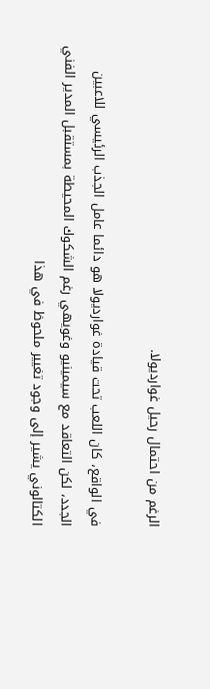الرغم من احتمال رحيل غوارديولا.

في الواقع، كان اللعب تحت قيادة غوارديولا هو دائما عامل الجذب الرئيسي للاعبين الجدد، لكن التعاقد مع سيمينيو وغويهي رغم الشكوك المحيطة بمستقبل المدير الفني الكتالوني يشير إلى وجود تغيير ملحوظ في هذا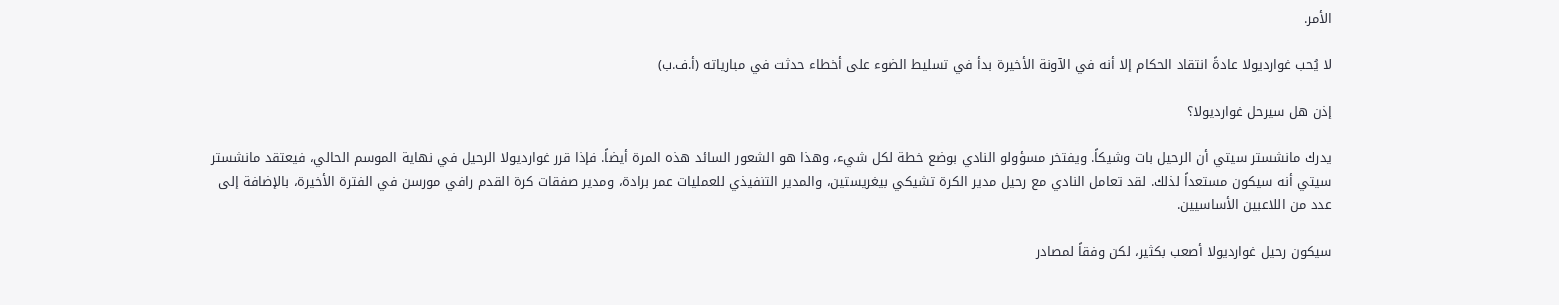الأمر.

لا يُحب غوارديولا عادةً انتقاد الحكام إلا أنه في الآونة الأخيرة بدأ في تسليط الضوء على أخطاء حدثت في مبارياته (أ.ف.ب)

إذن هل سيرحل غوارديولا؟

يدرك مانشستر سيتي أن الرحيل بات وشيكاً. ويفتخر مسؤولو النادي بوضع خطة لكل شيء، وهذا هو الشعور السائد هذه المرة أيضاً. فإذا قرر غوارديولا الرحيل في نهاية الموسم الحالي، فيعتقد مانشستر سيتي أنه سيكون مستعداً لذلك. لقد تعامل النادي مع رحيل مدير الكرة تشيكي بيغريستين، والمدير التنفيذي للعمليات عمر برادة، ومدير صفقات كرة القدم رافي مورسن في الفترة الأخيرة، بالإضافة إلى عدد من اللاعبين الأساسيين.

سيكون رحيل غوارديولا أصعب بكثير، لكن وفقاً لمصادر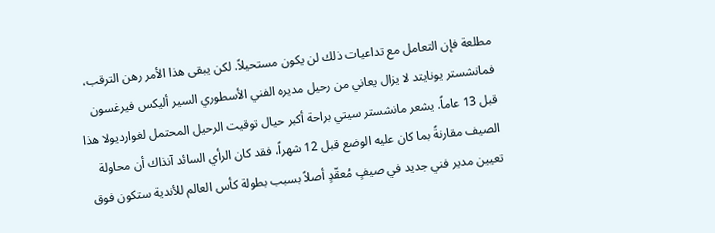مطلعة فإن التعامل مع تداعيات ذلك لن يكون مستحيلاً. لكن يبقى هذا الأمر رهن الترقب، فمانشستر يونايتد لا يزال يعاني من رحيل مديره الفني الأسطوري السير أليكس فيرغسون قبل 13 عاماً. يشعر مانشستر سيتي براحة أكبر حيال توقيت الرحيل المحتمل لغوارديولا هذا الصيف مقارنةً بما كان عليه الوضع قبل 12 شهراً، فقد كان الرأي السائد آنذاك أن محاولة تعيين مدير فني جديد في صيفٍ مُعقّدٍ أصلاً بسبب بطولة كأس العالم للأندية ستكون فوق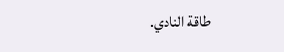طاقة النادي.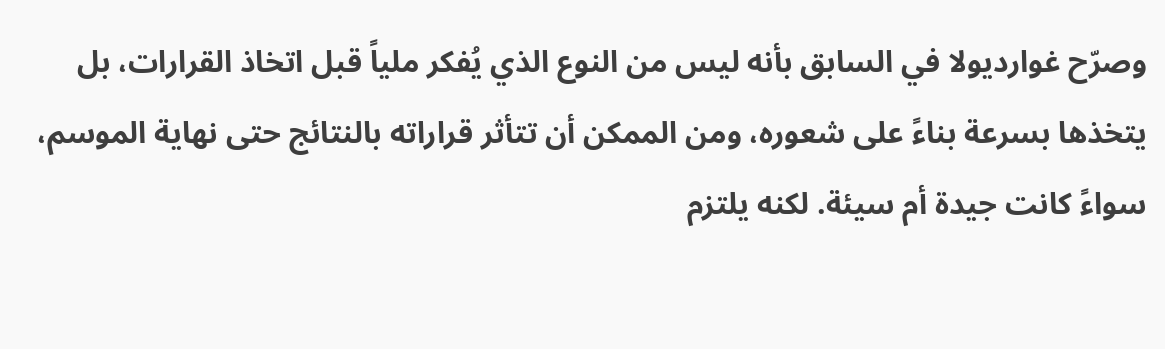وصرّح غوارديولا في السابق بأنه ليس من النوع الذي يُفكر ملياً قبل اتخاذ القرارات، بل يتخذها بسرعة بناءً على شعوره، ومن الممكن أن تتأثر قراراته بالنتائج حتى نهاية الموسم، سواءً كانت جيدة أم سيئة. لكنه يلتزم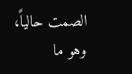الصمت حالياً، وهو ما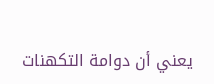يعني أن دوامة التكهنات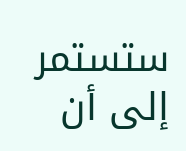ستستمر إلى أن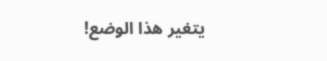يتغير هذا الوضع!